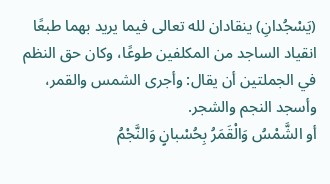(يَسْجُدانِ) ينقادان لله تعالى فيما يريد بهما طبعًا انقياد الساجد من المكلفين طوعًا، وكان حق النظم في الجملتين أن يقال: وأجرى الشمس والقمر، وأسجد النجم والشجر.
أو الشَّمْسُ وَالْقَمَرُ بِحُسْبانٍ وَالنَّجْمُ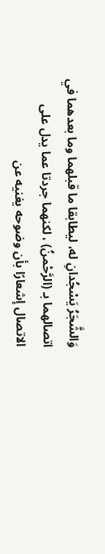وَالشَّجَرُ يَسْجُدانِ له، ليطابقا ما قبلهما وما بعدهما في اتصالهما بـ (الرَّحْمنُ) ، لكنهما جردتا عما يدل على الاتصال إشعارًا بأن وضوحه يغنيه عن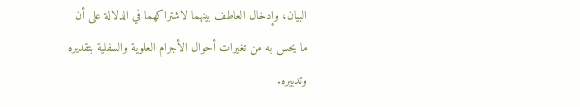البيان، وإدخال العاطف بينهما لاشتراكهما في الدلالة على أن ما يحس به من تغيرات أحوال الأجرام العلوية والسفلية بتقديره وتدبيره.